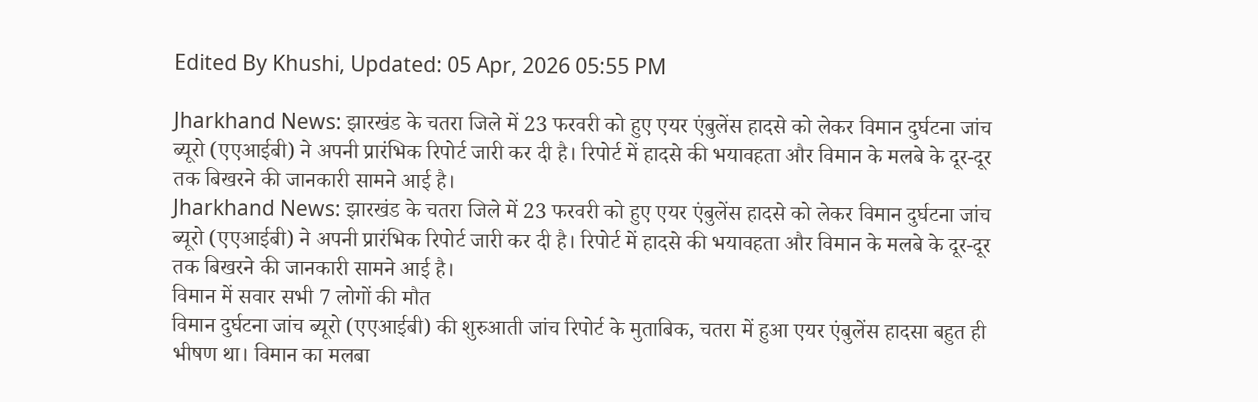Edited By Khushi, Updated: 05 Apr, 2026 05:55 PM

Jharkhand News: झारखंड के चतरा जिले में 23 फरवरी को हुए एयर एंबुलेंस हादसे को लेकर विमान दुर्घटना जांच ब्यूरो (एएआईबी) ने अपनी प्रारंभिक रिपोर्ट जारी कर दी है। रिपोर्ट में हादसे की भयावहता और विमान के मलबे के दूर-दूर तक बिखरने की जानकारी सामने आई है।
Jharkhand News: झारखंड के चतरा जिले में 23 फरवरी को हुए एयर एंबुलेंस हादसे को लेकर विमान दुर्घटना जांच ब्यूरो (एएआईबी) ने अपनी प्रारंभिक रिपोर्ट जारी कर दी है। रिपोर्ट में हादसे की भयावहता और विमान के मलबे के दूर-दूर तक बिखरने की जानकारी सामने आई है।
विमान में सवार सभी 7 लोगों की मौत
विमान दुर्घटना जांच ब्यूरो (एएआईबी) की शुरुआती जांच रिपोर्ट के मुताबिक, चतरा में हुआ एयर एंबुलेंस हादसा बहुत ही भीषण था। विमान का मलबा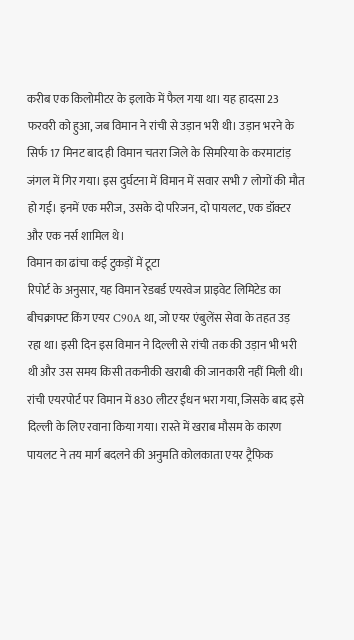करीब एक किलोमीटर के इलाके में फैल गया था। यह हादसा 23 फरवरी को हुआ, जब विमान ने रांची से उड़ान भरी थी। उड़ान भरने के सिर्फ 17 मिनट बाद ही विमान चतरा जिले के सिमरिया के करमाटांड़ जंगल में गिर गया। इस दुर्घटना में विमान में सवार सभी 7 लोगों की मौत हो गई। इनमें एक मरीज, उसके दो परिजन, दो पायलट, एक डॉक्टर और एक नर्स शामिल थे।
विमान का ढांचा कई टुकड़ों में टूटा
रिपोर्ट के अनुसार, यह विमान रेडबर्ड एयरवेज प्राइवेट लिमिटेड का बीचक्राफ्ट किंग एयर C90A था, जो एयर एंबुलेंस सेवा के तहत उड़ रहा था। इसी दिन इस विमान ने दिल्ली से रांची तक की उड़ान भी भरी थी और उस समय किसी तकनीकी खराबी की जानकारी नहीं मिली थी। रांची एयरपोर्ट पर विमान में 830 लीटर ईंधन भरा गया, जिसके बाद इसे दिल्ली के लिए रवाना किया गया। रास्ते में खराब मौसम के कारण पायलट ने तय मार्ग बदलने की अनुमति कोलकाता एयर ट्रैफिक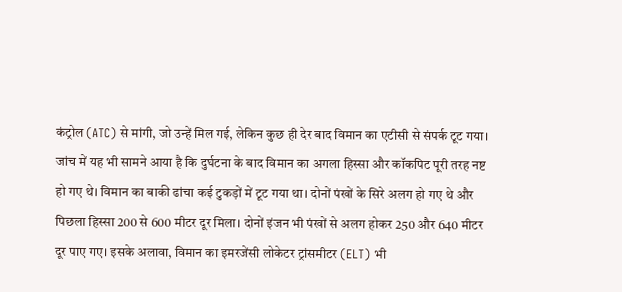कंट्रोल (ATC) से मांगी, जो उन्हें मिल गई, लेकिन कुछ ही देर बाद विमान का एटीसी से संपर्क टूट गया।
जांच में यह भी सामने आया है कि दुर्घटना के बाद विमान का अगला हिस्सा और कॉकपिट पूरी तरह नष्ट हो गए थे। विमान का बाकी ढांचा कई टुकड़ों में टूट गया था। दोनों पंखों के सिरे अलग हो गए थे और पिछला हिस्सा 200 से 600 मीटर दूर मिला। दोनों इंजन भी पंखों से अलग होकर 250 और 640 मीटर दूर पाए गए। इसके अलावा, विमान का इमरजेंसी लोकेटर ट्रांसमीटर (ELT) भी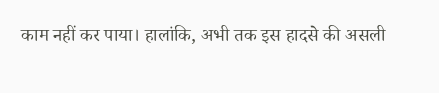काम नहीं कर पाया। हालांकि, अभी तक इस हादसे की असली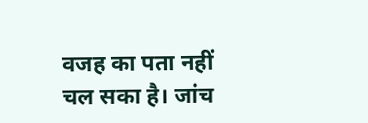वजह का पता नहीं चल सका है। जांच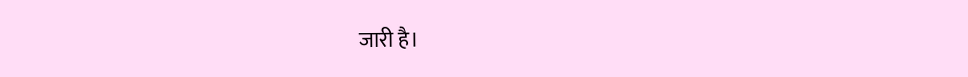जारी है।